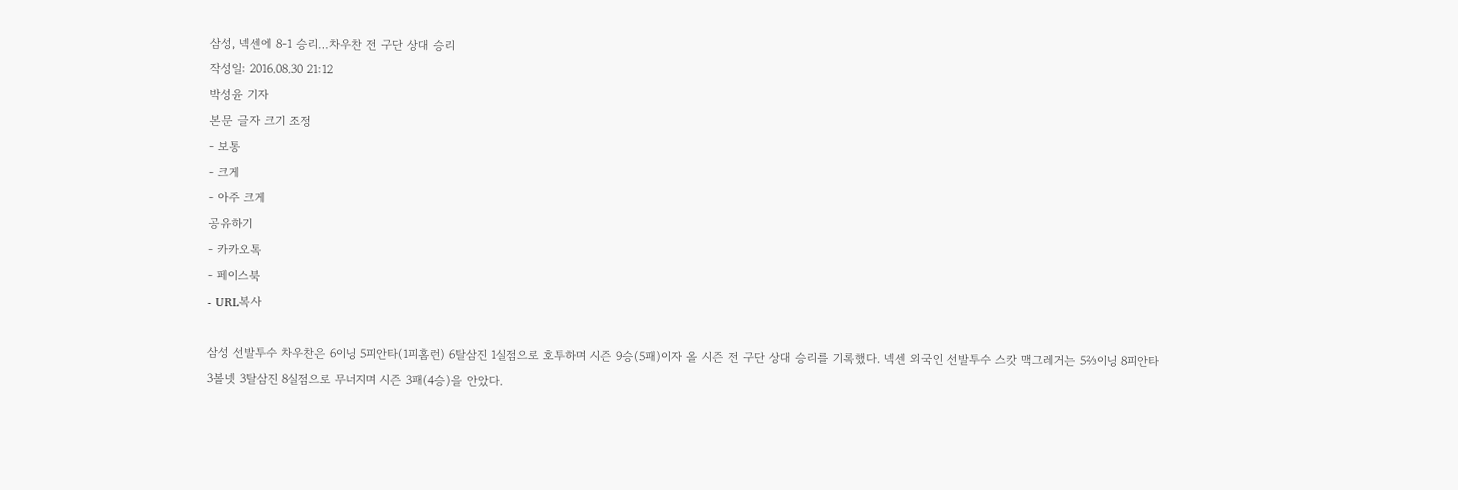삼성, 넥센에 8-1 승리…차우찬 전 구단 상대 승리
작성일: 2016.08.30 21:12
박성윤 기자
본문 글자 크기 조정
- 보통
- 크게
- 아주 크게
공유하기
- 카카오톡
- 페이스북
- URL복사

삼성 선발투수 차우찬은 6이닝 5피안타(1피홈런) 6탈삼진 1실점으로 호투하며 시즌 9승(5패)이자 올 시즌 전 구단 상대 승리를 기록했다. 넥센 외국인 선발투수 스캇 맥그레거는 5⅔이닝 8피안타 3볼넷 3탈삼진 8실점으로 무너지며 시즌 3패(4승)을 안았다.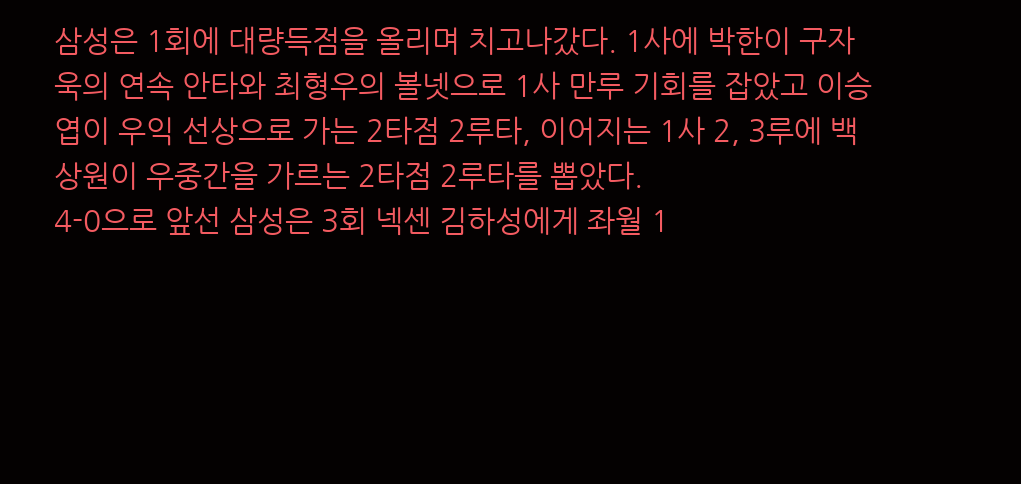삼성은 1회에 대량득점을 올리며 치고나갔다. 1사에 박한이 구자욱의 연속 안타와 최형우의 볼넷으로 1사 만루 기회를 잡았고 이승엽이 우익 선상으로 가는 2타점 2루타, 이어지는 1사 2, 3루에 백상원이 우중간을 가르는 2타점 2루타를 뽑았다.
4-0으로 앞선 삼성은 3회 넥센 김하성에게 좌월 1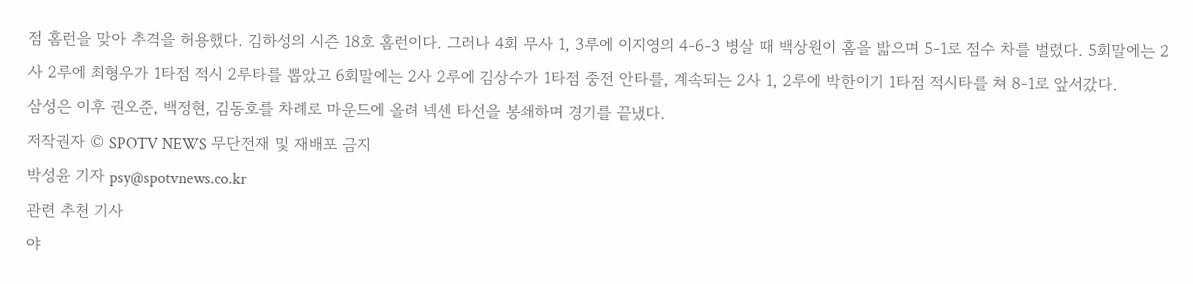점 홈런을 맞아 추격을 허용했다. 김하성의 시즌 18호 홈런이다. 그러나 4회 무사 1, 3루에 이지영의 4-6-3 병살 때 백상원이 홈을 밟으며 5-1로 점수 차를 벌렸다. 5회말에는 2사 2루에 최형우가 1타점 적시 2루타를 뽑았고 6회말에는 2사 2루에 김상수가 1타점 중전 안타를, 계속되는 2사 1, 2루에 박한이기 1타점 적시타를 쳐 8-1로 앞서갔다.
삼성은 이후 권오준, 백정현, 김동호를 차례로 마운드에 올려 넥센 타선을 봉쇄하며 경기를 끝냈다.
저작권자 © SPOTV NEWS 무단전재 및 재배포 금지
박성윤 기자 psy@spotvnews.co.kr
관련 추천 기사
야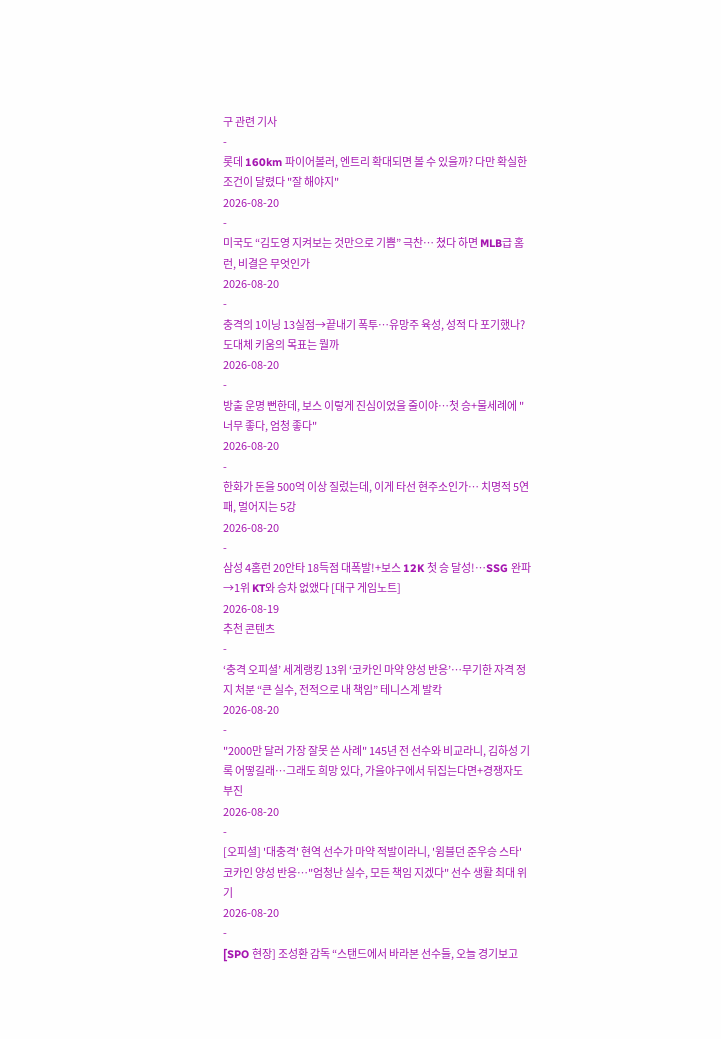구 관련 기사
-
롯데 160km 파이어볼러, 엔트리 확대되면 볼 수 있을까? 다만 확실한 조건이 달렸다 "잘 해야지"
2026-08-20
-
미국도 “김도영 지켜보는 것만으로 기쁨” 극찬… 쳤다 하면 MLB급 홈런, 비결은 무엇인가
2026-08-20
-
충격의 1이닝 13실점→끝내기 폭투…유망주 육성, 성적 다 포기했나? 도대체 키움의 목표는 뭘까
2026-08-20
-
방출 운명 뻔한데, 보스 이렇게 진심이었을 줄이야…첫 승+물세례에 "너무 좋다, 엄청 좋다"
2026-08-20
-
한화가 돈을 500억 이상 질렀는데, 이게 타선 현주소인가… 치명적 5연패, 멀어지는 5강
2026-08-20
-
삼성 4홈런 20안타 18득점 대폭발!+보스 12K 첫 승 달성!…SSG 완파→1위 KT와 승차 없앴다 [대구 게임노트]
2026-08-19
추천 콘텐츠
-
‘충격 오피셜’ 세계랭킹 13위 ‘코카인 마약 양성 반응’…무기한 자격 정지 처분 “큰 실수, 전적으로 내 책임” 테니스계 발칵
2026-08-20
-
"2000만 달러 가장 잘못 쓴 사례" 145년 전 선수와 비교라니, 김하성 기록 어떻길래…그래도 희망 있다, 가을야구에서 뒤집는다면+경쟁자도 부진
2026-08-20
-
[오피셜] '대충격' 현역 선수가 마약 적발이라니, '윔블던 준우승 스타' 코카인 양성 반응…"엄청난 실수, 모든 책임 지겠다" 선수 생활 최대 위기
2026-08-20
-
[SPO 현장] 조성환 감독 “스탠드에서 바라본 선수들, 오늘 경기보고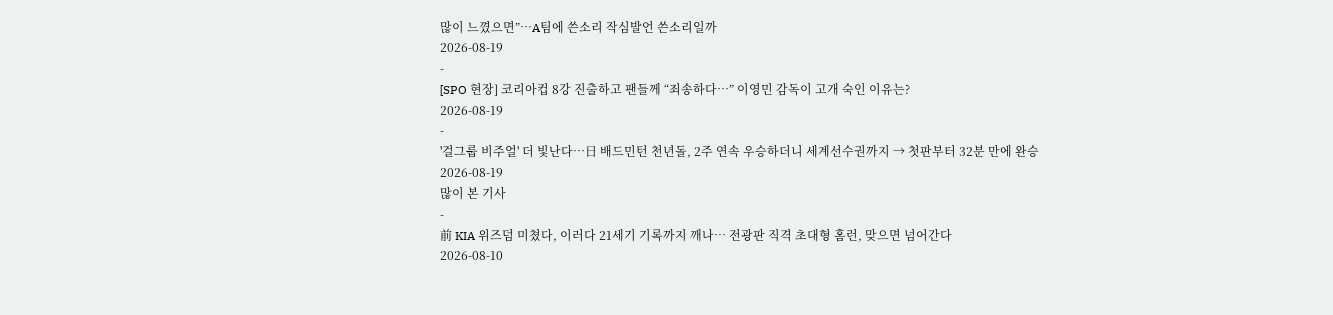많이 느꼈으면”…A팀에 쓴소리 작심발언 쓴소리일까
2026-08-19
-
[SPO 현장] 코리아컵 8강 진출하고 팬들께 “죄송하다…” 이영민 감독이 고개 숙인 이유는?
2026-08-19
-
'걸그룹 비주얼' 더 빛난다…日 배드민턴 천년돌, 2주 연속 우승하더니 세계선수권까지 → 첫판부터 32분 만에 완승
2026-08-19
많이 본 기사
-
前 KIA 위즈덤 미쳤다, 이러다 21세기 기록까지 깨나… 전광판 직격 초대형 홈런, 맞으면 넘어간다
2026-08-10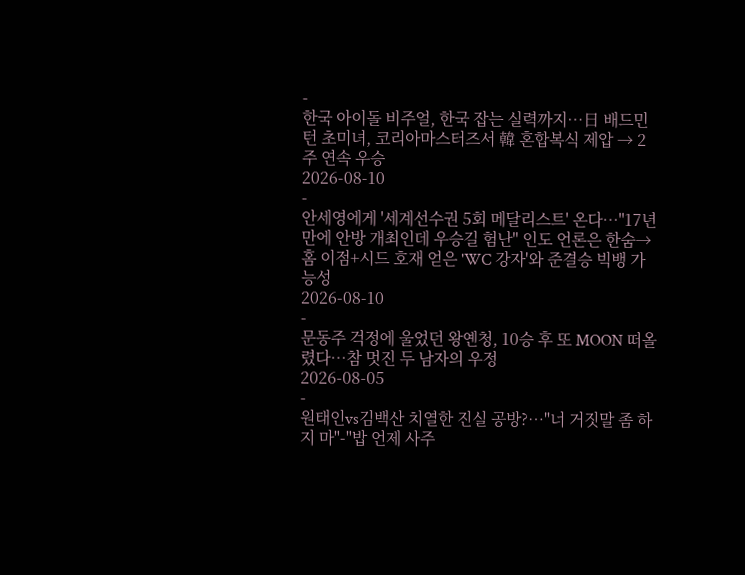-
한국 아이돌 비주얼, 한국 잡는 실력까지…日 배드민턴 초미녀, 코리아마스터즈서 韓 혼합복식 제압 → 2주 연속 우승
2026-08-10
-
안세영에게 '세계선수권 5회 메달리스트' 온다…"17년 만에 안방 개최인데 우승길 험난" 인도 언론은 한숨→홈 이점+시드 호재 얻은 'WC 강자'와 준결승 빅뱅 가능성
2026-08-10
-
문동주 걱정에 울었던 왕옌청, 10승 후 또 MOON 떠올렸다…참 멋진 두 남자의 우정
2026-08-05
-
원태인vs김백산 치열한 진실 공방?…"너 거짓말 좀 하지 마"-"밥 언제 사주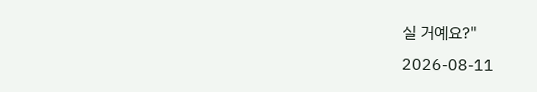실 거예요?"
2026-08-11